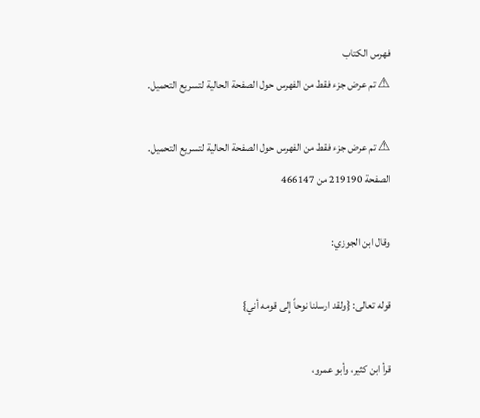فهرس الكتاب
⚠ تم عرض جزء فقط من الفهرس حول الصفحة الحالية لتسريع التحميل.

⚠ تم عرض جزء فقط من الفهرس حول الصفحة الحالية لتسريع التحميل.
الصفحة 219190 من 466147

وقال ابن الجوزي:

قوله تعالى: {ولقد ارسلنا نوحاً إِلى قومه أني}

قرأ ابن كثير، وأبو عمرو،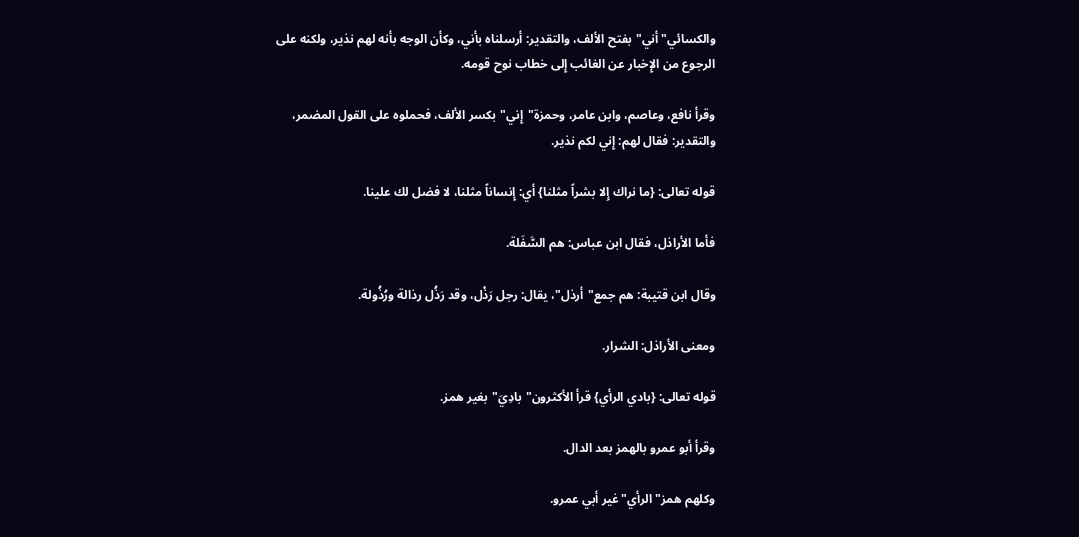والكسائي"أني"بفتح الألف، والتقدير: أرسلناه بأني، وكأن الوجه بأنه لهم نذير، ولكنه على الرجوع من الإِخبار عن الغائب إِلى خطاب نوح قومه.

وقرأ نافع، وعاصم، وابن عامر، وحمزة"إِني"بكسر الألف، فحملوه على القول المضمر، والتقدير: فقال لهم: إِني لكم نذير.

قوله تعالى: {ما نراك إِلا بشراً مثلنا} أي: إِنساناً مثلنا، لا فضل لك علينا.

فأما الأراذل، فقال ابن عباس: هم السَّفَلة.

وقال ابن قتيبة: هم جمع"أرذل"، يقال: رجل رَذْل، وقد رَذُل رذالة ورُذُولة.

ومعنى الأراذل: الشرار.

قوله تعالى: {بادي الرأي} قرأ الأكثرون"بادِيَ"بغير همز.

وقرأ أبو عمرو بالهمز بعد الدال.

وكلهم همز"الرأي"غير أبي عمرو.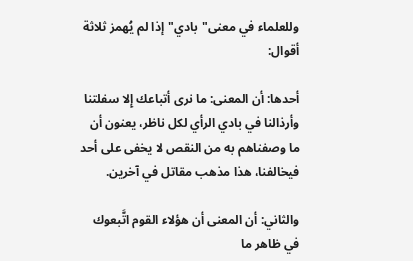وللعلماء في معنى"بادي"إذا لم يُهمز ثلاثة أقوال:

أحدها: أن المعنى: ما نرى أتباعك إِلا سفلتنا وأرذالنا في بادي الرأي لكل ناظر، يعنون أن ما وصفناهم به من النقص لا يخفى على أحد فيخالفنا، هذا مذهب مقاتل في آخرين.

والثاني: أن المعنى أن هؤلاء القوم اتَّبعوك في ظاهر ما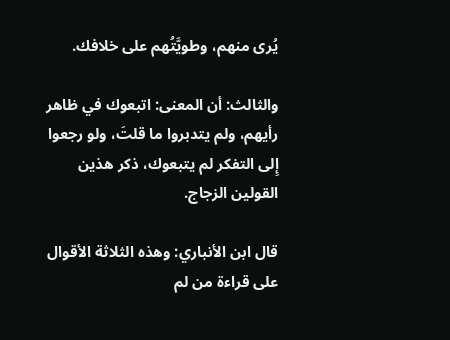يُرى منهم، وطويَّتُهم على خلافك.

والثالث: أن المعنى: اتبعوك في ظاهر رأيهم، ولم يتدبروا ما قلتَ، ولو رجعوا إِلى التفكر لم يتبعوك، ذكر هذين القولين الزجاج.

قال ابن الأنباري: وهذه الثلاثة الأقوال على قراءة من لم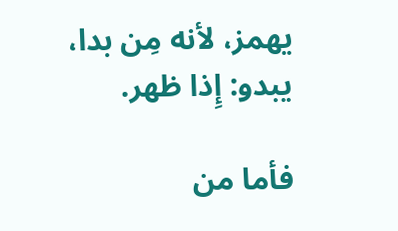يهمز، لأنه مِن بدا، يبدو: إِذا ظهر.

فأما من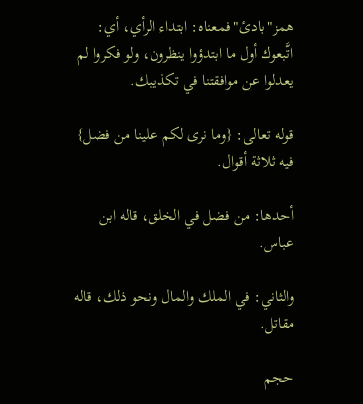همز"بادئ"فمعناه: ابتداء الرأي، أي: اتَّبعوك أول ما ابتدؤوا ينظرون، ولو فكروا لم يعدلوا عن موافقتنا في تكذيبك.

قوله تعالى: {وما نرى لكم علينا من فضل} فيه ثلاثة أقوال.

أحدها: من فضل في الخلق، قاله ابن عباس.

والثاني: في الملك والمال ونحو ذلك، قاله مقاتل.

حجم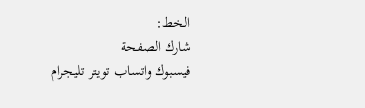الخط:
شارك الصفحة
فيسبوك واتساب تويتر تليجرام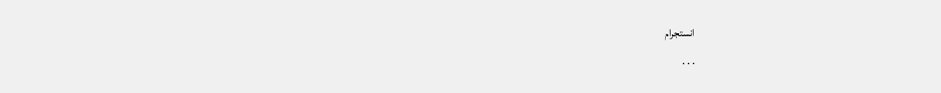انستجرام
. . .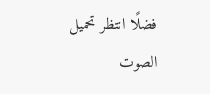فضلًا انتظر تحميل الصوت